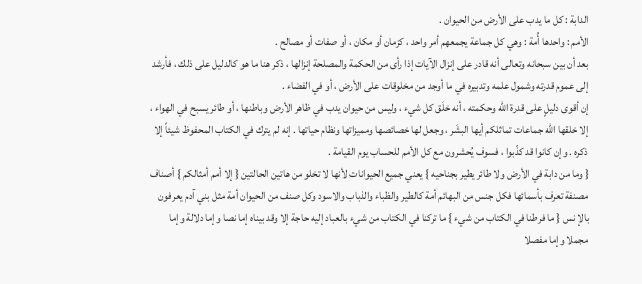الدابة : كل ما يدب على الأرض من الحيوان .
الأمم : واحدها أُمة : وهي كل جماعة يجمعهم أمر واحد ، كزمان أو مكان ، أو صفات أو مصالح .
بعد أن بين سبحانه وتعالى أنه قادر على إنزال الآيات إذا رأى من الحكمة والمصلحة إنزالها ، ذكر هنا ما هو كالدليل على ذلك ، فأرشد إلى عموم قدرته وشمول علمه وتدبيره في ما أوجد من مخلوقات على الأرض ، أو في الفضاء .
إن أقوى دليلٍ على قدرة الله وحكمته ، أنه خلَق كل شيء ، وليس من حيوان يدب في ظاهر الأرض وباطنها ، أو طائر يسبح في الهواء ، إلا خلقها الله جماعات تماثلكم أيها البشَر ، وجعل لها خصائصها ومميزاتها ونظام حياتها . إنه لم يترك في الكتاب المحفوظ شيئاً إلا ذكره . وإن كانوا قد كذّبوا ، فسوف يُحشرون مع كل الأمم للحساب يوم القيامة .
{ وما من دابة في الأرض ولا طائر يطير بجناحيه } يعني جميع الحيوانات لأنها لا تخلو من هاتين الحالتين { إلا أمم أمثالكم } أصناف مصنفة تعرف بأسمائها فكل جنس من البهائم أمة كالطير والظباء والذباب والاسود وكل صنف من الحيوان أمة مثل بني آدم يعرفون بالإ نس { ما فرطنا في الكتاب من شيء } ما تركنا في الكتاب من شيء بالعباد إليه حاجة إلا وقد بيناه إما نصا وإما دلالة وإما مجملا وإما مفصلا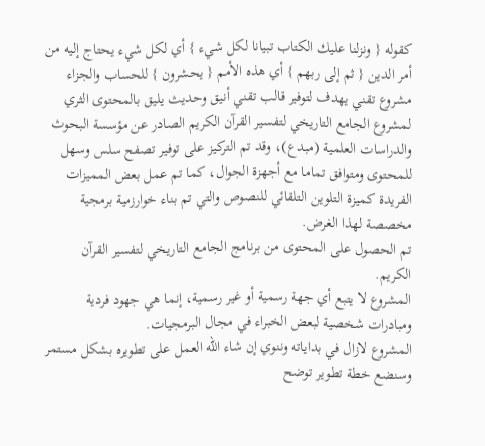كقوله { ونزلنا عليك الكتاب تبيانا لكل شيء } أي لكل شيء يحتاج إليه من أمر الدين { ثم إلى ربهم } أي هذه الأمم { يحشرون } للحساب والجزاء
مشروع تقني يهدف لتوفير قالب تقني أنيق وحديث يليق بالمحتوى الثري لمشروع الجامع التاريخي لتفسير القرآن الكريم الصادر عن مؤسسة البحوث والدراسات العلمية (مبدع)، وقد تم التركيز على توفير تصفح سلس وسهل للمحتوى ومتوافق تماما مع أجهزة الجوال، كما تم عمل بعض المميزات الفريدة كميزة التلوين التلقائي للنصوص والتي تم بناء خوارزمية برمجية مخصصة لهذا الغرض.
تم الحصول على المحتوى من برنامج الجامع التاريخي لتفسير القرآن الكريم.
المشروع لا يتبع أي جهة رسمية أو غير رسمية، إنما هي جهود فردية ومبادرات شخصية لبعض الخبراء في مجال البرمجيات.
المشروع لازال في بداياته وننوي إن شاء الله العمل على تطويره بشكل مستمر وسنضع خطة تطوير توضح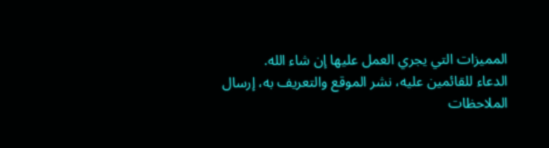المميزات التي يجري العمل عليها إن شاء الله.
الدعاء للقائمين عليه، نشر الموقع والتعريف به، إرسال الملاحظات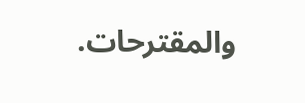والمقترحات.